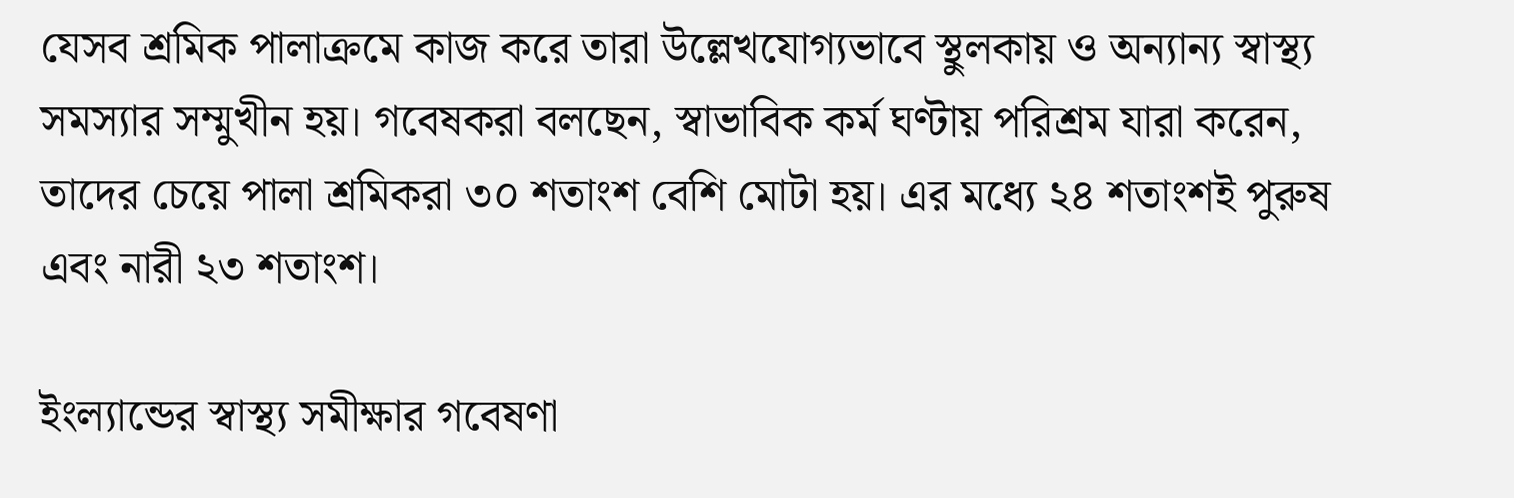যেসব শ্রমিক পালাক্রমে কাজ করে তারা উল্লেখযোগ্যভাবে স্থুলকায় ও অন্যান্য স্বাস্থ্য সমস্যার সম্মুখীন হয়। গবেষকরা বলছেন, স্বাভাবিক কর্ম ঘণ্টায় পরিশ্রম যারা করেন, তাদের চেয়ে পালা শ্রমিকরা ৩০ শতাংশ বেশি মোটা হয়। এর মধ্যে ২৪ শতাংশই পুরুষ এবং নারী ২৩ শতাংশ।

ইংল্যান্ডের স্বাস্থ্য সমীক্ষার গবেষণা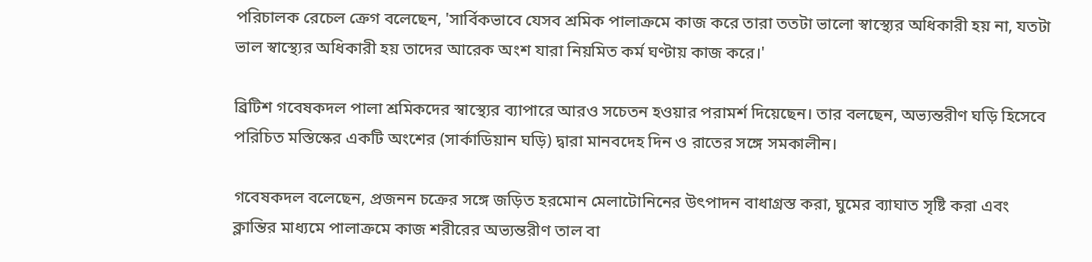পরিচালক রেচেল ক্রেগ বলেছেন, 'সার্বিকভাবে যেসব শ্রমিক পালাক্রমে কাজ করে তারা ততটা ভালো স্বাস্থ্যের অধিকারী হয় না, যতটা ভাল স্বাস্থ্যের অধিকারী হয় তাদের আরেক অংশ যারা নিয়মিত কর্ম ঘণ্টায় কাজ করে।'

ব্রিটিশ গবেষকদল পালা শ্রমিকদের স্বাস্থ্যের ব্যাপারে আরও সচেতন হওয়ার পরামর্শ দিয়েছেন। তার বলছেন, অভ্যন্তরীণ ঘড়ি হিসেবে পরিচিত মস্তিস্কের একটি অংশের (সার্কাডিয়ান ঘড়ি) দ্বারা মানবদেহ দিন ও রাতের সঙ্গে সমকালীন।

গবেষকদল বলেছেন, প্রজনন চক্রের সঙ্গে জড়িত হরমোন মেলাটোনিনের উৎপাদন বাধাগ্রস্ত করা, ঘুমের ব্যাঘাত সৃষ্টি করা এবং ক্লান্তির মাধ্যমে পালাক্রমে কাজ শরীরের অভ্যন্তরীণ তাল বা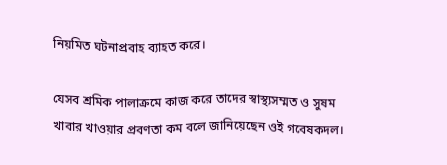নিয়মিত ঘটনাপ্রবাহ ব্যাহত করে।

যেসব শ্রমিক পালাক্রমে কাজ করে তাদের স্বাস্থ্যসম্মত ও সুষম খাবার খাওয়ার প্রবণতা কম বলে জানিয়েছেন ওই গবেষকদল।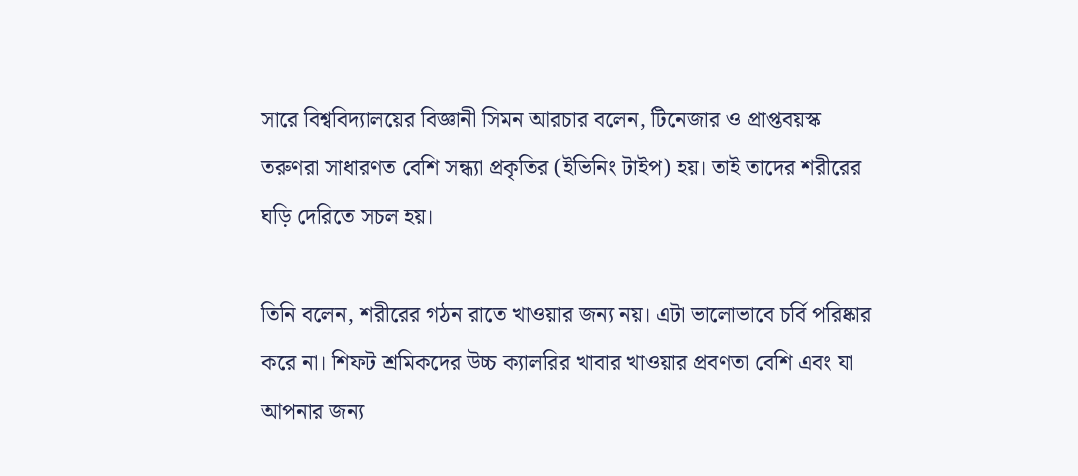সারে বিশ্ববিদ্যালয়ের বিজ্ঞানী সিমন আরচার বলেন, টিনেজার ও প্রাপ্তবয়স্ক তরুণরা সাধারণত বেশি সন্ধ্যা প্রকৃতির (ইভিনিং টাইপ) হয়। তাই তাদের শরীরের ঘড়ি দেরিতে সচল হয়।

তিনি বলেন, শরীরের গঠন রাতে খাওয়ার জন্য নয়। এটা ভালোভাবে চর্বি পরিষ্কার করে না। শিফট শ্রমিকদের উচ্চ ক্যালরির খাবার খাওয়ার প্রবণতা বেশি এবং যা আপনার জন্য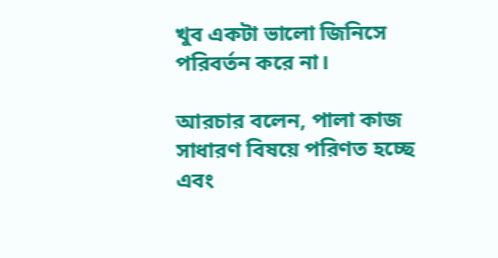খুব একটা ভালো জিনিসে পরিবর্তন করে না।

আরচার বলেন, পালা কাজ সাধারণ বিষয়ে পরিণত হচ্ছে এবং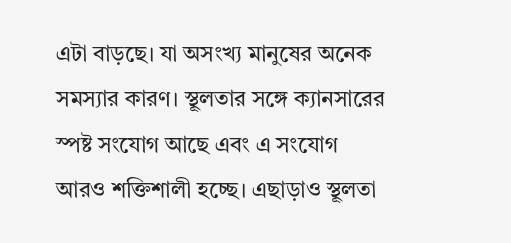এটা বাড়ছে। যা অসংখ্য মানুষের অনেক সমস্যার কারণ। স্থূলতার সঙ্গে ক্যানসারের স্পষ্ট সংযোগ আছে এবং এ সংযোগ আরও শক্তিশালী হচ্ছে। এছাড়াও স্থূলতা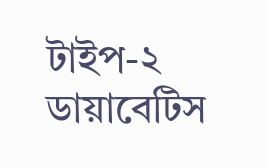টাইপ-২ ডায়াবেটিস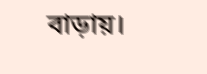বাড়ায়।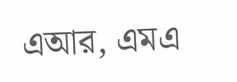এআর, এমএ